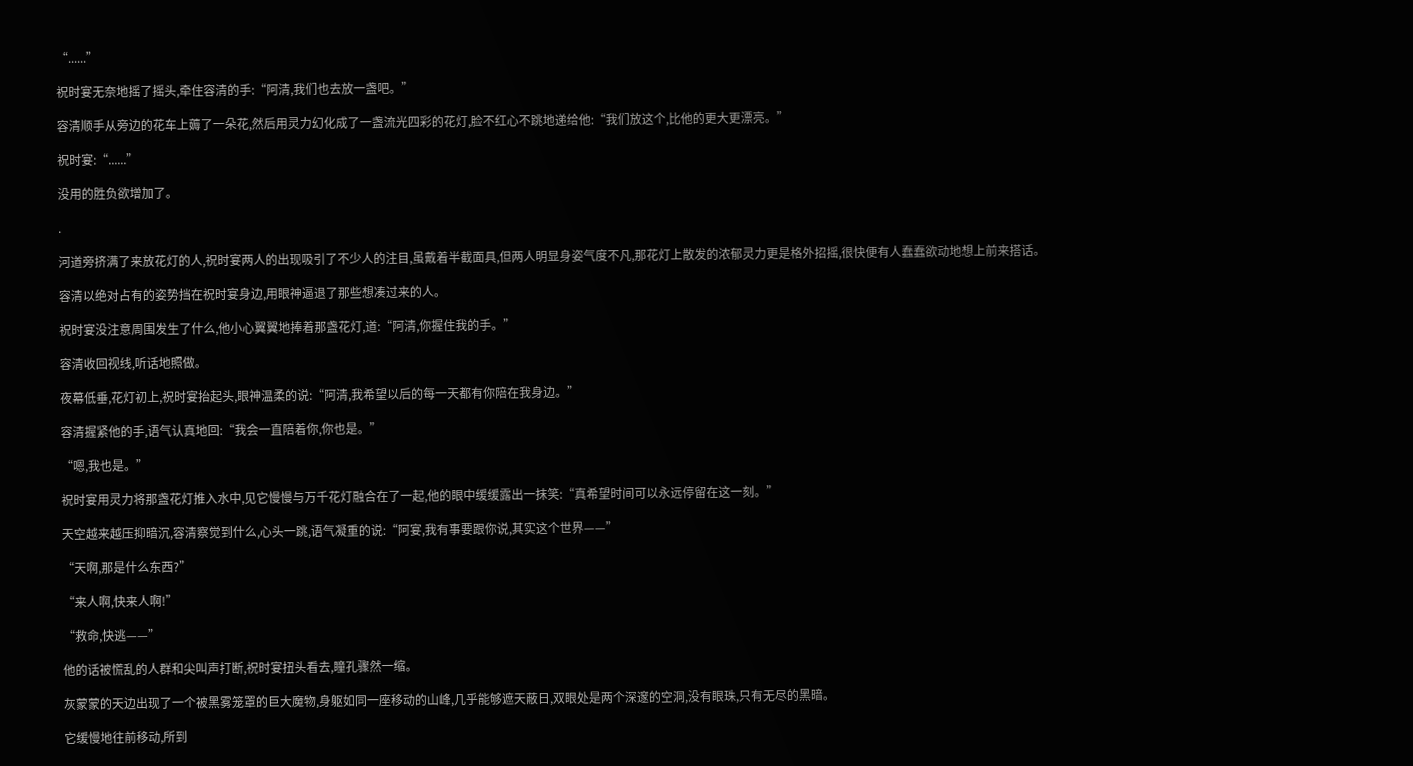“......”

祝时宴无奈地摇了摇头,牵住容清的手:“阿清,我们也去放一盏吧。”

容清顺手从旁边的花车上薅了一朵花,然后用灵力幻化成了一盏流光四彩的花灯,脸不红心不跳地递给他:“我们放这个,比他的更大更漂亮。”

祝时宴:“......”

没用的胜负欲增加了。

.

河道旁挤满了来放花灯的人,祝时宴两人的出现吸引了不少人的注目,虽戴着半截面具,但两人明显身姿气度不凡,那花灯上散发的浓郁灵力更是格外招摇,很快便有人蠢蠢欲动地想上前来搭话。

容清以绝对占有的姿势挡在祝时宴身边,用眼神逼退了那些想凑过来的人。

祝时宴没注意周围发生了什么,他小心翼翼地捧着那盏花灯,道:“阿清,你握住我的手。”

容清收回视线,听话地照做。

夜幕低垂,花灯初上,祝时宴抬起头,眼神温柔的说:“阿清,我希望以后的每一天都有你陪在我身边。”

容清握紧他的手,语气认真地回:“我会一直陪着你,你也是。”

“嗯,我也是。”

祝时宴用灵力将那盏花灯推入水中,见它慢慢与万千花灯融合在了一起,他的眼中缓缓露出一抹笑:“真希望时间可以永远停留在这一刻。”

天空越来越压抑暗沉,容清察觉到什么,心头一跳,语气凝重的说:“阿宴,我有事要跟你说,其实这个世界——”

“天啊,那是什么东西?”

“来人啊,快来人啊!”

“救命,快逃——”

他的话被慌乱的人群和尖叫声打断,祝时宴扭头看去,瞳孔骤然一缩。

灰蒙蒙的天边出现了一个被黑雾笼罩的巨大魔物,身躯如同一座移动的山峰,几乎能够遮天蔽日,双眼处是两个深邃的空洞,没有眼珠,只有无尽的黑暗。

它缓慢地往前移动,所到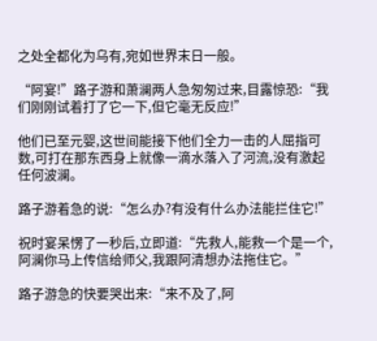之处全都化为乌有,宛如世界末日一般。

“阿宴!”路子游和萧澜两人急匆匆过来,目露惊恐:“我们刚刚试着打了它一下,但它毫无反应!”

他们已至元婴,这世间能接下他们全力一击的人屈指可数,可打在那东西身上就像一滴水落入了河流,没有激起任何波澜。

路子游着急的说:“怎么办?有没有什么办法能拦住它!”

祝时宴呆愣了一秒后,立即道:“先救人,能救一个是一个,阿澜你马上传信给师父,我跟阿清想办法拖住它。”

路子游急的快要哭出来:“来不及了,阿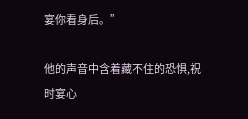宴你看身后。”

他的声音中含着藏不住的恐惧,祝时宴心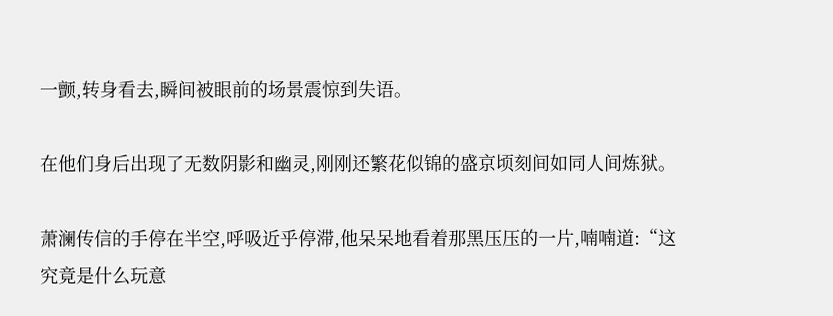一颤,转身看去,瞬间被眼前的场景震惊到失语。

在他们身后出现了无数阴影和幽灵,刚刚还繁花似锦的盛京顷刻间如同人间炼狱。

萧澜传信的手停在半空,呼吸近乎停滞,他呆呆地看着那黑压压的一片,喃喃道:“这究竟是什么玩意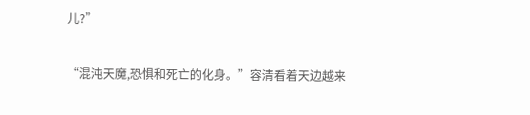儿?”

“混沌天魔,恐惧和死亡的化身。”容清看着天边越来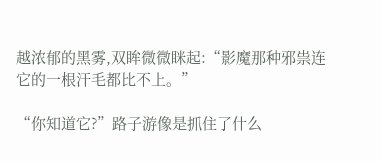越浓郁的黑雾,双眸微微眯起:“影魔那种邪祟连它的一根汗毛都比不上。”

“你知道它?”路子游像是抓住了什么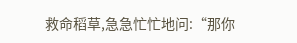救命稻草,急急忙忙地问:“那你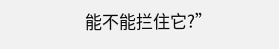能不能拦住它?”